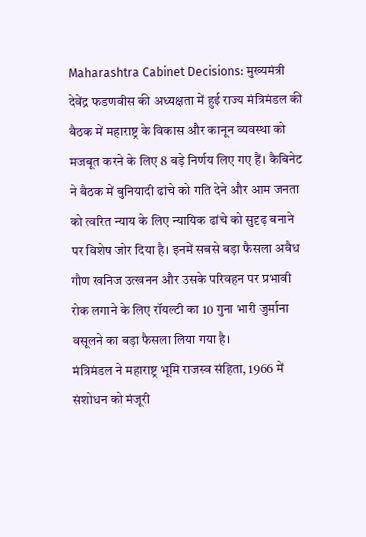Maharashtra Cabinet Decisions: मुख्यमंत्री देवेंद्र फडणवीस की अध्यक्षता में हुई राज्य मंत्रिमंडल की बैठक में महाराष्ट्र के विकास और कानून व्यवस्था को मजबूत करने के लिए 8 बड़े निर्णय लिए गए हैं। कैबिनेट ने बैठक में बुनियादी ढांचे को गति देने और आम जनता को त्वरित न्याय के लिए न्यायिक ढांचे को सुदृढ़ बनाने पर विशेष जोर दिया है। इनमें सबसे बड़ा फैसला अवैध गौण खनिज उत्खनन और उसके परिवहन पर प्रभावी रोक लगाने के लिए रॉयल्टी का 10 गुना भारी जुर्माना वसूलने का बड़ा फैसला लिया गया है।
मंत्रिमंडल ने महाराष्ट्र भूमि राजस्व संहिता, 1966 में संशोधन को मंजूरी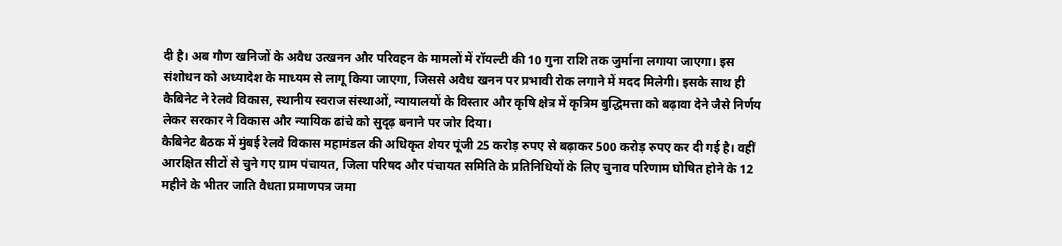दी है। अब गौण खनिजों के अवैध उत्खनन और परिवहन के मामलों में रॉयल्टी की 10 गुना राशि तक जुर्माना लगाया जाएगा। इस संशोधन को अध्यादेश के माध्यम से लागू किया जाएगा, जिससे अवैध खनन पर प्रभावी रोक लगाने में मदद मिलेगी। इसके साथ ही कैबिनेट ने रेलवे विकास, स्थानीय स्वराज संस्थाओं, न्यायालयों के विस्तार और कृषि क्षेत्र में कृत्रिम बुद्धिमत्ता को बढ़ावा देने जैसे निर्णय लेकर सरकार ने विकास और न्यायिक ढांचे को सुदृढ़ बनाने पर जोर दिया।
कैबिनेट बैठक में मुंबई रेलवे विकास महामंडल की अधिकृत शेयर पूंजी 25 करोड़ रुपए से बढ़ाकर 500 करोड़ रुपए कर दी गई है। वहीं आरक्षित सीटों से चुने गए ग्राम पंचायत, जिला परिषद और पंचायत समिति के प्रतिनिधियों के लिए चुनाव परिणाम घोषित होने के 12 महीने के भीतर जाति वैधता प्रमाणपत्र जमा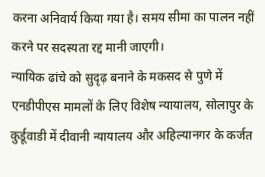करना अनिवार्य किया गया है। समय सीमा का पालन नहीं करने पर सदस्यता रद्द मानी जाएगी।
न्यायिक ढांचे को सुदृढ़ बनाने के मकसद से पुणे में एनडीपीएस मामलों के लिए विशेष न्यायालय, सोलापुर के कुर्डूवाडी में दीवानी न्यायालय और अहिल्यानगर के कर्जत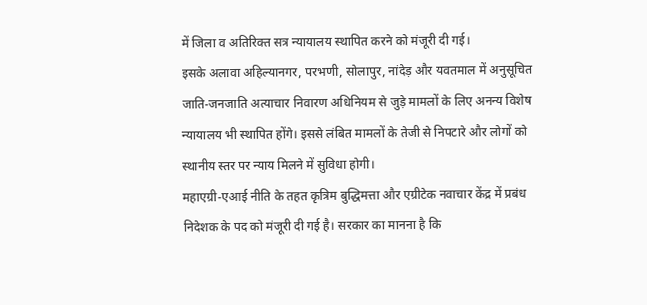में जिला व अतिरिक्त सत्र न्यायालय स्थापित करने को मंजूरी दी गई।
इसके अलावा अहिल्यानगर, परभणी, सोलापुर, नांदेड़ और यवतमाल में अनुसूचित जाति-जनजाति अत्याचार निवारण अधिनियम से जुड़े मामलों के लिए अनन्य विशेष न्यायालय भी स्थापित होंगे। इससे लंबित मामलों के तेजी से निपटारे और लोगों को स्थानीय स्तर पर न्याय मिलने में सुविधा होगी।
महाएग्री-एआई नीति के तहत कृत्रिम बुद्धिमत्ता और एग्रीटेक नवाचार केंद्र में प्रबंध निदेशक के पद को मंजूरी दी गई है। सरकार का मानना है कि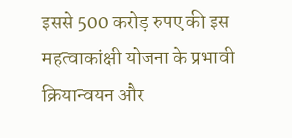इससे 500 करोड़ रुपए की इस महत्वाकांक्षी योजना के प्रभावी क्रियान्वयन और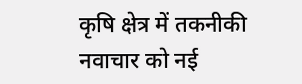कृषि क्षेत्र में तकनीकी नवाचार को नई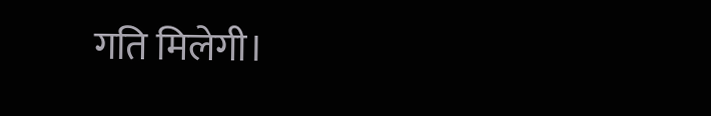गति मिलेगी।